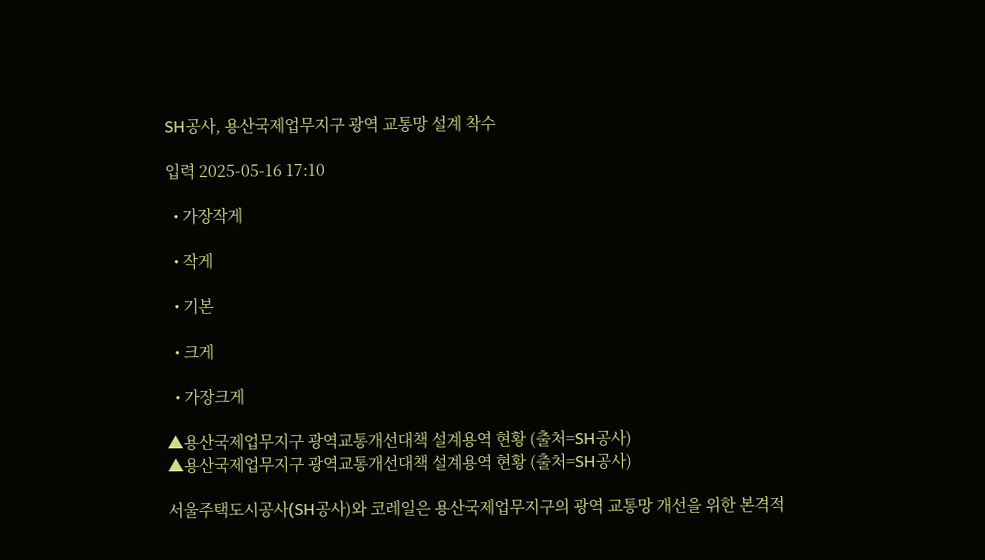SH공사, 용산국제업무지구 광역 교통망 설계 착수

입력 2025-05-16 17:10

  • 가장작게

  • 작게

  • 기본

  • 크게

  • 가장크게

▲용산국제업무지구 광역교통개선대책 설계용역 현황 (출처=SH공사)
▲용산국제업무지구 광역교통개선대책 설계용역 현황 (출처=SH공사)

서울주택도시공사(SH공사)와 코레일은 용산국제업무지구의 광역 교통망 개선을 위한 본격적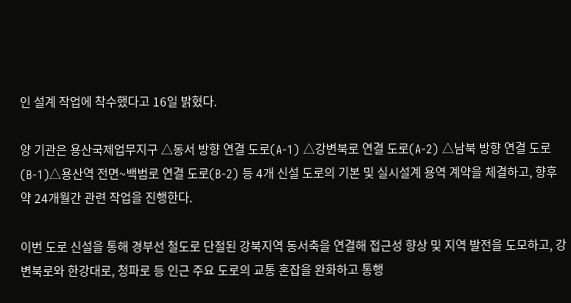인 설계 작업에 착수했다고 16일 밝혔다.

양 기관은 용산국제업무지구 △동서 방향 연결 도로(A-1) △강변북로 연결 도로(A-2) △남북 방향 연결 도로(B-1)△용산역 전면~백범로 연결 도로(B-2) 등 4개 신설 도로의 기본 및 실시설계 용역 계약을 체결하고, 향후 약 24개월간 관련 작업을 진행한다.

이번 도로 신설을 통해 경부선 철도로 단절된 강북지역 동서축을 연결해 접근성 향상 및 지역 발전을 도모하고, 강변북로와 한강대로, 청파로 등 인근 주요 도로의 교통 혼잡을 완화하고 통행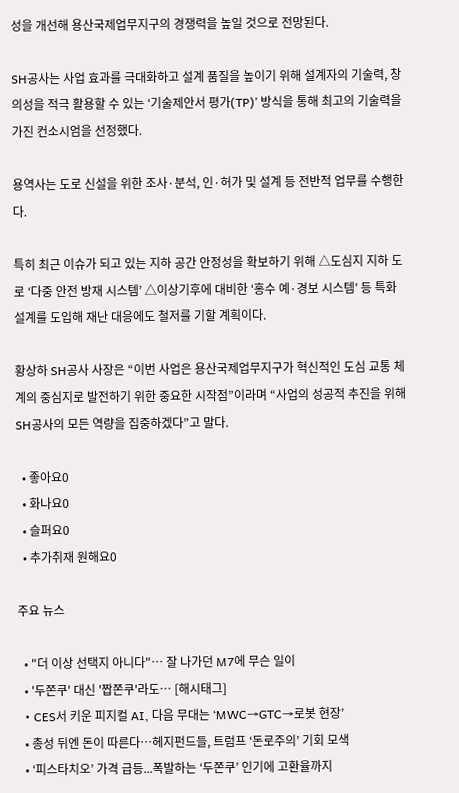성을 개선해 용산국제업무지구의 경쟁력을 높일 것으로 전망된다.

SH공사는 사업 효과를 극대화하고 설계 품질을 높이기 위해 설계자의 기술력, 창의성을 적극 활용할 수 있는 ‘기술제안서 평가(TP)’ 방식을 통해 최고의 기술력을 가진 컨소시엄을 선정했다.

용역사는 도로 신설을 위한 조사·분석, 인·허가 및 설계 등 전반적 업무를 수행한다.

특히 최근 이슈가 되고 있는 지하 공간 안정성을 확보하기 위해 △도심지 지하 도로 ‘다중 안전 방재 시스템’ △이상기후에 대비한 ‘홍수 예·경보 시스템’ 등 특화 설계를 도입해 재난 대응에도 철저를 기할 계획이다.

황상하 SH공사 사장은 “이번 사업은 용산국제업무지구가 혁신적인 도심 교통 체계의 중심지로 발전하기 위한 중요한 시작점”이라며 “사업의 성공적 추진을 위해 SH공사의 모든 역량을 집중하겠다”고 말다.

  • 좋아요0
  • 화나요0
  • 슬퍼요0
  • 추가취재 원해요0

주요 뉴스

  • "더 이상 선택지 아니다"… 잘 나가던 M7에 무슨 일이
  • '두쫀쿠' 대신 '짭쫀쿠'라도… [해시태그]
  • CES서 키운 피지컬 AI, 다음 무대는 ‘MWC→GTC→로봇 현장’
  • 총성 뒤엔 돈이 따른다⋯헤지펀드들, 트럼프 ‘돈로주의’ 기회 모색
  • ‘피스타치오’ 가격 급등...폭발하는 ‘두쫀쿠’ 인기에 고환율까지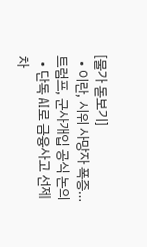[물가 돋보기]
  • 이란, 시위 사망자 폭증…트럼프, 군사개입 공식 논의
  • 단독 AI로 금융사고 선제 차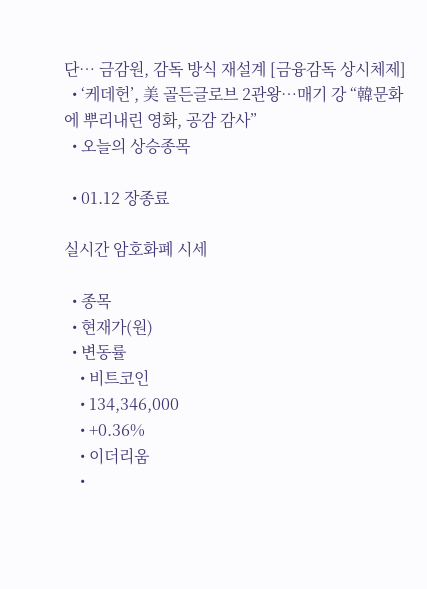단… 금감원, 감독 방식 재설계 [금융감독 상시체제]
  • ‘케데헌’, 美 골든글로브 2관왕⋯매기 강 “韓문화에 뿌리내린 영화, 공감 감사”
  • 오늘의 상승종목

  • 01.12 장종료

실시간 암호화폐 시세

  • 종목
  • 현재가(원)
  • 변동률
    • 비트코인
    • 134,346,000
    • +0.36%
    • 이더리움
    •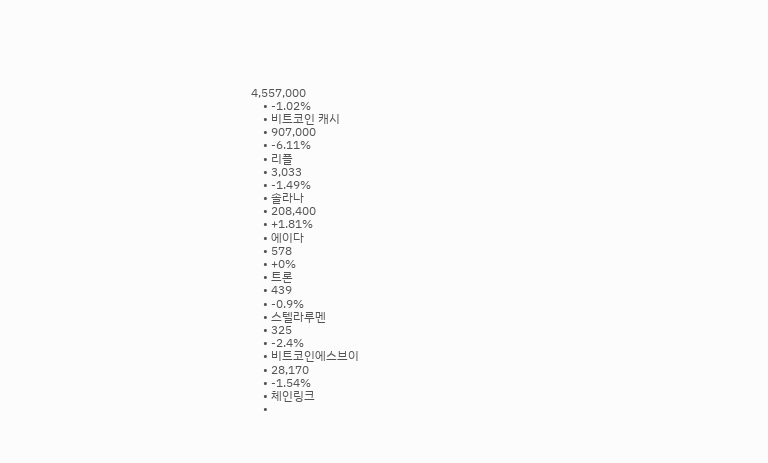4,557,000
    • -1.02%
    • 비트코인 캐시
    • 907,000
    • -6.11%
    • 리플
    • 3,033
    • -1.49%
    • 솔라나
    • 208,400
    • +1.81%
    • 에이다
    • 578
    • +0%
    • 트론
    • 439
    • -0.9%
    • 스텔라루멘
    • 325
    • -2.4%
    • 비트코인에스브이
    • 28,170
    • -1.54%
    • 체인링크
    •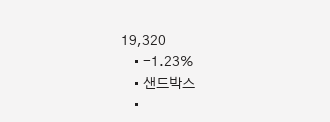19,320
    • -1.23%
    • 샌드박스
    •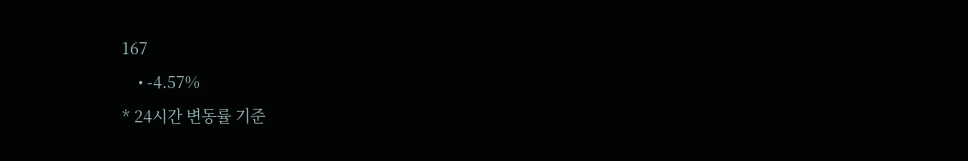167
    • -4.57%
* 24시간 변동률 기준